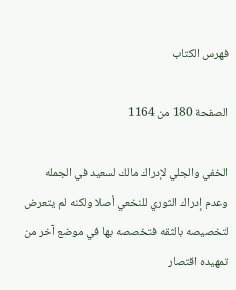فهرس الكتاب

الصفحة 180 من 1164

الخفي والجلي لإدراك مالك لسعيد في الجمله وعدم إدراك الثوري للنخعي أصلا ولكنه لم يتعرض لتخصيصه بالثقه فتخصصه بها في موضع آخر من تمهيده اقتصار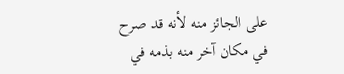على الجائز منه لأنه قد صرح في مكان آخر منه بذمه في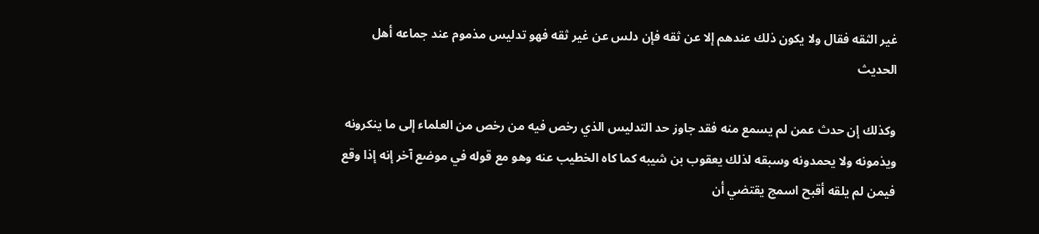غير الثقه فقال ولا يكون ذلك عندهم إلا عن ثقه فإن دلس عن غير ثقه فهو تدليس مذموم عند جماعه أهل الحديث

وكذلك إن حدث عمن لم يسمع منه فقد جاوز حد التدليس الذي رخص فيه من رخص من العلماء إلى ما ينكرونه ويذمونه ولا يحمدونه وسبقه لذلك يعقوب بن شيبه كما كاه الخطيب عنه وهو مع قوله في موضع آخر إنه إذا وقع فيمن لم يلقه أقبح اسمج يقتضي أن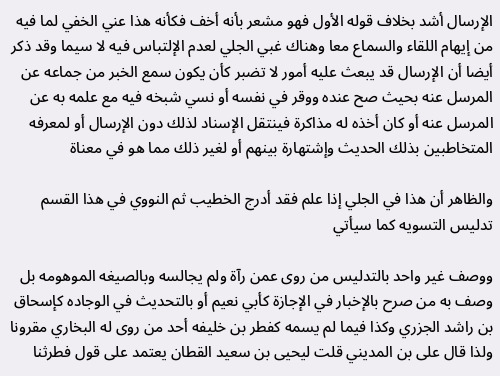الإرسال أشد بخلاف قوله الأول فهو مشعر بأنه أخف فكأنه هذا عني الخفي لما فيه من إيهام اللقاء والسماع معا وهناك غبي الجلي لعدم الإلتباس فيه لا سيما وقد ذكر أيضا أن الإرسال قد يبعث عليه أمور لا تضبر كأن يكون سمع الخبر من جماعه عن المرسل عنه بحيث صح عنده ووقر في نفسه أو نسي شبخه فيه مع علمه به عن المرسل عنه أو كان أخذه له مذاكرة فينتقل الإسناد لذلك دون الإرسال أو لمعرفه المتخاطبين بذلك الحديث وإشتهارة بينهم أو لغير ذلك مما هو في معناة

والظاهر أن هذا في الجلي إذا علم فقد أدرج الخطيب ثم النووي في هذا القسم تدليس التسويه كما سيأتي

ووصف غير واحد بالتدليس من روى عمن رآة ولم يجالسه وبالصيغه الموهومه بل وصف به من صرح بالإخبار في الإجازة كأبي نعيم أو بالتحديث في الوجاده كإسحاق بن راشد الجزري وكذا فيما لم يسمه كفطر بن خليفه أحد من روى له البخاري مقرونا ولذا قال على بن المديني قلت ليحيى بن سعيد القطان يعتمد على قول فطرثنا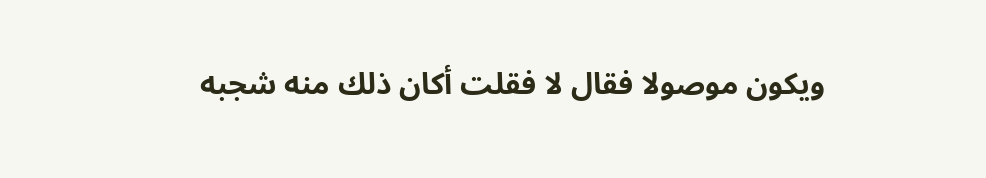ويكون موصولا فقال لا فقلت أكان ذلك منه شجبه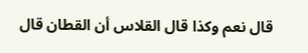قال نعم وكذا قال القلاس أن القطان قال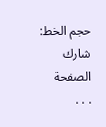حجم الخط:
شارك الصفحة
. . .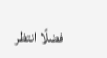فضلًا انتظر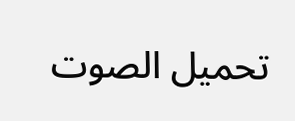تحميل الصوت